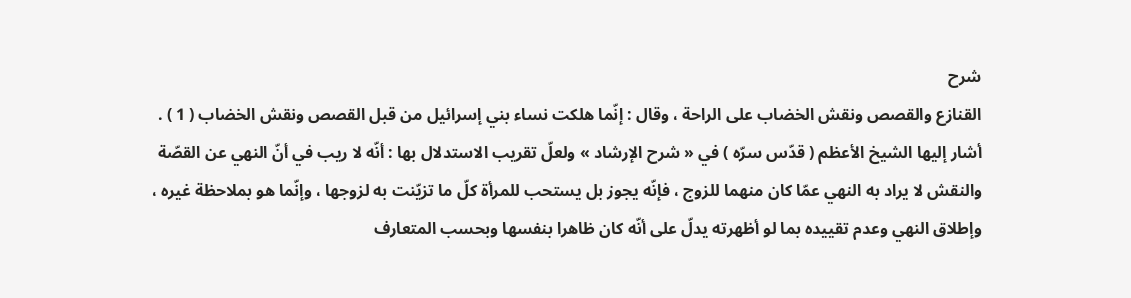شرح
القنازع والقصص ونقش الخضاب على الراحة ، وقال : إنّما هلكت نساء بني إسرائيل من قبل القصص ونقش الخضاب ( 1 ) .
أشار إليها الشيخ الأعظم ( قدّس سرّه ) في « شرح الإرشاد » ولعلّ تقريب الاستدلال بها : أنّه لا ريب في أنّ النهي عن القصّة والنقش لا يراد به النهي عمّا كان منهما للزوج ، فإنّه يجوز بل يستحب للمرأة كلّ ما تزيّنت به لزوجها ، وإنّما هو بملاحظة غيره ، وإطلاق النهي وعدم تقييده بما لو أظهرته يدلّ على أنّه كان ظاهرا بنفسها وبحسب المتعارف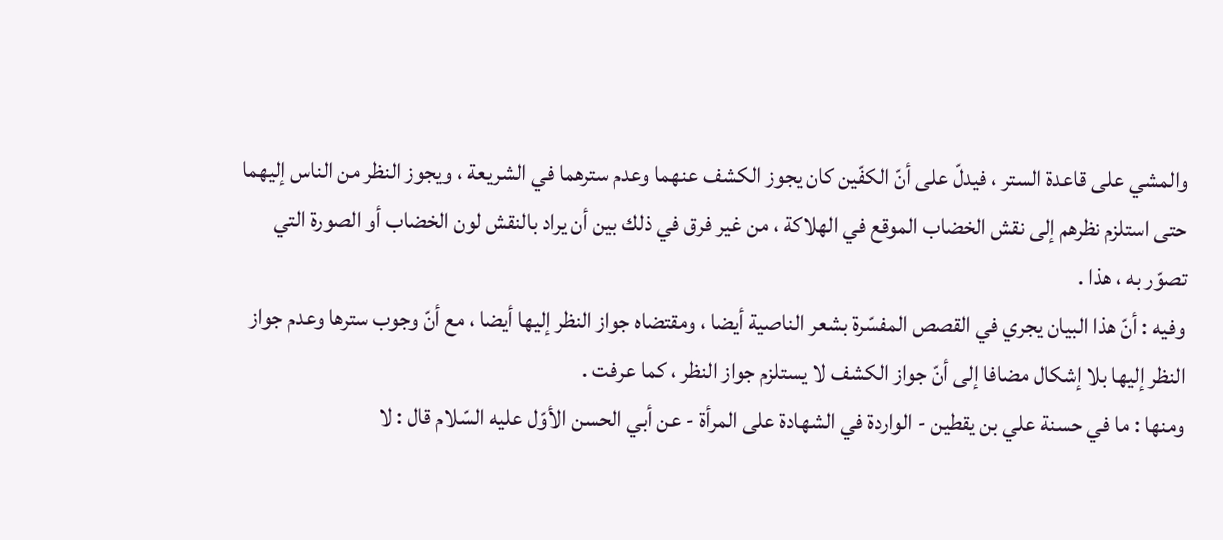والمشي على قاعدة الستر ، فيدلّ على أنّ الكفّين كان يجوز الكشف عنهما وعدم سترهما في الشريعة ، ويجوز النظر من الناس إليهما حتى استلزم نظرهم إلى نقش الخضاب الموقع في الهلاكة ، من غير فرق في ذلك بين أن يراد بالنقش لون الخضاب أو الصورة التي تصوّر به ، هذا .
وفيه : أنّ هذا البيان يجري في القصص المفسّرة بشعر الناصية أيضا ، ومقتضاه جواز النظر إليها أيضا ، مع أنّ وجوب سترها وعدم جواز النظر إليها بلا إشكال مضافا إلى أنّ جواز الكشف لا يستلزم جواز النظر ، كما عرفت .
ومنها : ما في حسنة علي بن يقطين - الواردة في الشهادة على المرأة - عن أبي الحسن الأوّل عليه السّلام قال : لا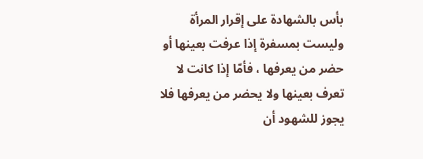بأس بالشهادة على إقرار المرأة وليست بمسفرة إذا عرفت بعينها أو حضر من يعرفها ، فأمّا إذا كانت لا تعرف بعينها ولا يحضر من يعرفها فلا يجوز للشهود أن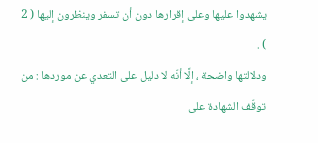يشهدوا عليها وعلى إقرارها دون أن تسفر وينظرون إليها ( 2 ) .
ودلالتها واضحة ، إلَّا أنّه لا دليل على التعدي عن موردها : من توقّف الشهادة على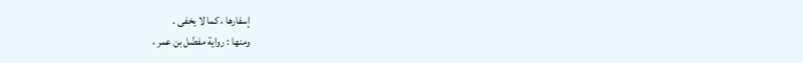إسفارها ، كما لا يخفى .
ومنها : رواية مفضّل بن عمر ،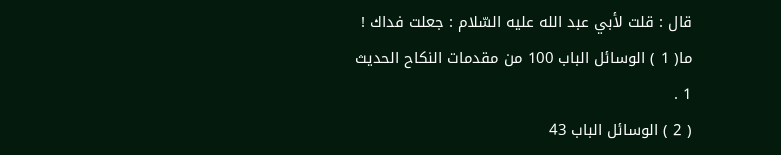قال : قلت لأبي عبد الله عليه السّلام : جعلت فداك ! ما( 1 ) الوسائل الباب 100 من مقدمات النكاح الحديث 1 .
( 2 ) الوسائل الباب 43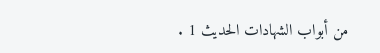من أبواب الشهادات الحديث 1 .